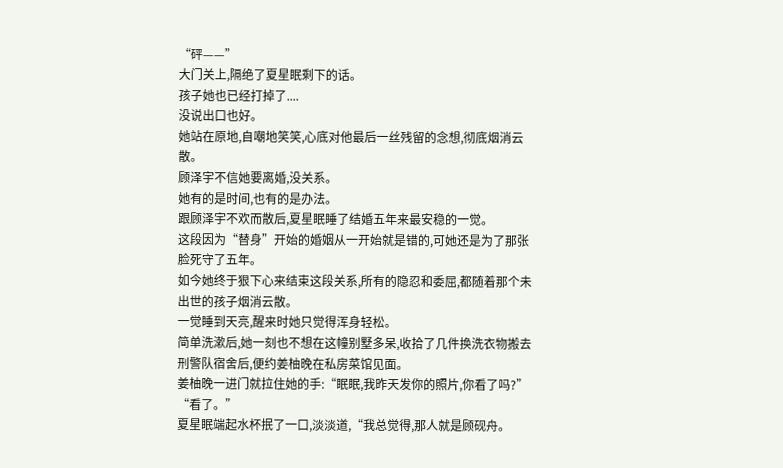“砰——”
大门关上,隔绝了夏星眠剩下的话。
孩子她也已经打掉了....
没说出口也好。
她站在原地,自嘲地笑笑,心底对他最后一丝残留的念想,彻底烟消云散。
顾泽宇不信她要离婚,没关系。
她有的是时间,也有的是办法。
跟顾泽宇不欢而散后,夏星眠睡了结婚五年来最安稳的一觉。
这段因为“替身”开始的婚姻从一开始就是错的,可她还是为了那张脸死守了五年。
如今她终于狠下心来结束这段关系,所有的隐忍和委屈,都随着那个未出世的孩子烟消云散。
一觉睡到天亮,醒来时她只觉得浑身轻松。
简单洗漱后,她一刻也不想在这幢别墅多呆,收拾了几件换洗衣物搬去刑警队宿舍后,便约姜柚晚在私房菜馆见面。
姜柚晚一进门就拉住她的手:“眠眠,我昨天发你的照片,你看了吗?”
“看了。”
夏星眠端起水杯抿了一口,淡淡道,“我总觉得,那人就是顾砚舟。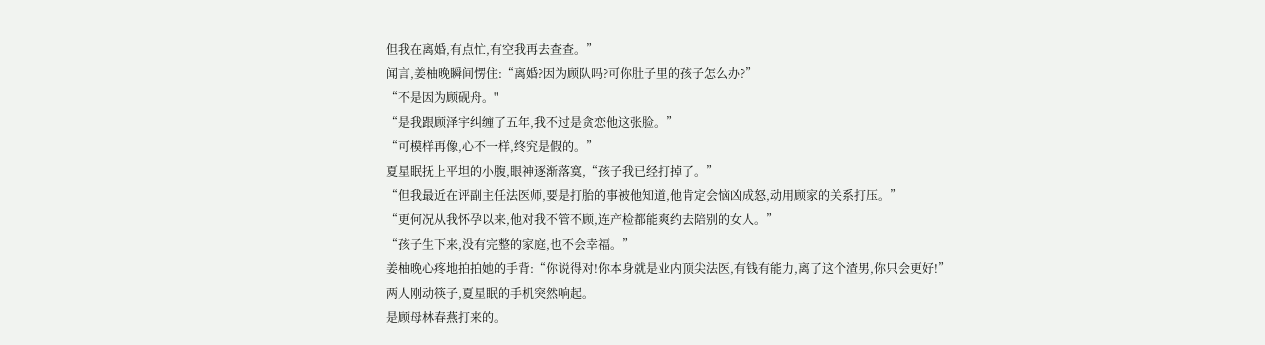但我在离婚,有点忙,有空我再去查查。”
闻言,姜柚晚瞬间愣住:“离婚?因为顾队吗?可你肚子里的孩子怎么办?”
“不是因为顾砚舟。"
“是我跟顾泽宇纠缠了五年,我不过是贪恋他这张脸。”
“可模样再像,心不一样,终究是假的。”
夏星眠抚上平坦的小腹,眼神逐渐落寞,“孩子我已经打掉了。”
“但我最近在评副主任法医师,要是打胎的事被他知道,他肯定会恼凶成怒,动用顾家的关系打压。”
“更何况从我怀孕以来,他对我不管不顾,连产检都能爽约去陪别的女人。”
“孩子生下来,没有完整的家庭,也不会幸福。”
姜柚晚心疼地拍拍她的手背:“你说得对!你本身就是业内顶尖法医,有钱有能力,离了这个渣男,你只会更好!”
两人刚动筷子,夏星眠的手机突然响起。
是顾母林春燕打来的。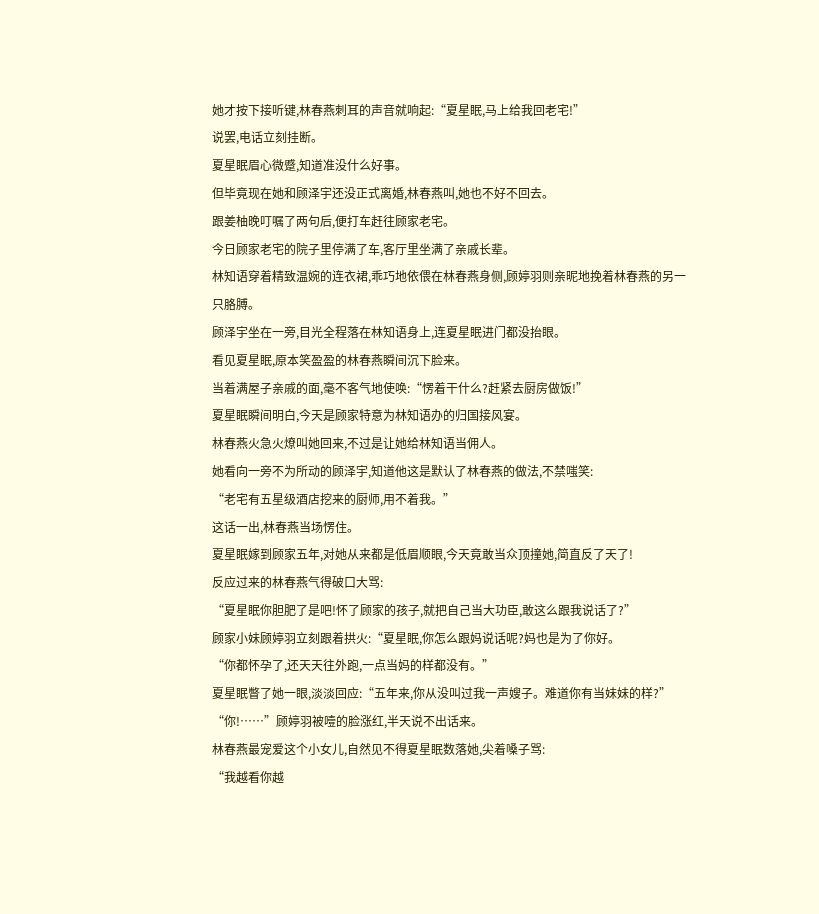她才按下接听键,林春燕刺耳的声音就响起:“夏星眠,马上给我回老宅!”
说罢,电话立刻挂断。
夏星眠眉心微蹙,知道准没什么好事。
但毕竟现在她和顾泽宇还没正式离婚,林春燕叫,她也不好不回去。
跟姜柚晚叮嘱了两句后,便打车赶往顾家老宅。
今日顾家老宅的院子里停满了车,客厅里坐满了亲戚长辈。
林知语穿着精致温婉的连衣裙,乖巧地依偎在林春燕身侧,顾婷羽则亲昵地挽着林春燕的另一只胳膊。
顾泽宇坐在一旁,目光全程落在林知语身上,连夏星眠进门都没抬眼。
看见夏星眠,原本笑盈盈的林春燕瞬间沉下脸来。
当着满屋子亲戚的面,毫不客气地使唤:“愣着干什么?赶紧去厨房做饭!”
夏星眠瞬间明白,今天是顾家特意为林知语办的归国接风宴。
林春燕火急火燎叫她回来,不过是让她给林知语当佣人。
她看向一旁不为所动的顾泽宇,知道他这是默认了林春燕的做法,不禁嗤笑:
“老宅有五星级酒店挖来的厨师,用不着我。”
这话一出,林春燕当场愣住。
夏星眠嫁到顾家五年,对她从来都是低眉顺眼,今天竟敢当众顶撞她,简直反了天了!
反应过来的林春燕气得破口大骂:
“夏星眠你胆肥了是吧!怀了顾家的孩子,就把自己当大功臣,敢这么跟我说话了?”
顾家小妹顾婷羽立刻跟着拱火:“夏星眠,你怎么跟妈说话呢?妈也是为了你好。
“你都怀孕了,还天天往外跑,一点当妈的样都没有。”
夏星眠瞥了她一眼,淡淡回应:“五年来,你从没叫过我一声嫂子。难道你有当妹妹的样?”
“你!……”顾婷羽被噎的脸涨红,半天说不出话来。
林春燕最宠爱这个小女儿,自然见不得夏星眠数落她,尖着嗓子骂:
“我越看你越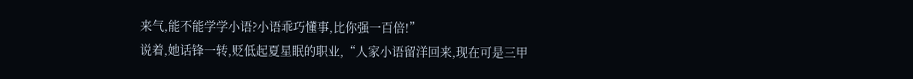来气,能不能学学小语?小语乖巧懂事,比你强一百倍!”
说着,她话锋一转,贬低起夏星眠的职业,“人家小语留洋回来,现在可是三甲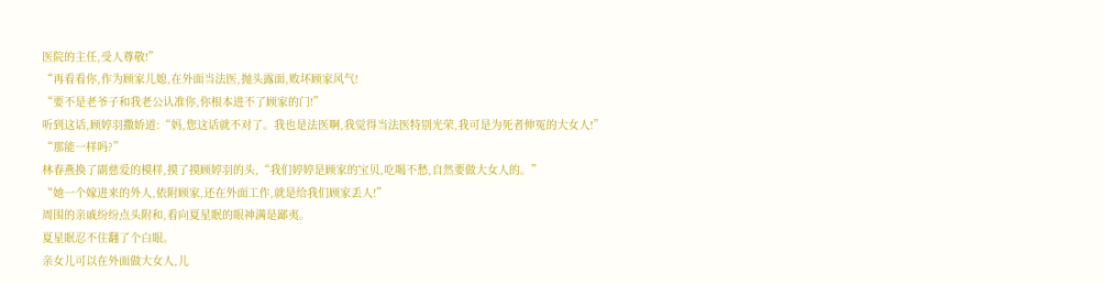医院的主任,受人尊敬!”
“再看看你,作为顾家儿媳,在外面当法医,抛头露面,败坏顾家风气!
“要不是老爷子和我老公认准你,你根本进不了顾家的门!”
听到这话,顾婷羽撒娇道:“妈,您这话就不对了。我也是法医啊,我觉得当法医特别光荣,我可是为死者伸冤的大女人!”
“那能一样吗?”
林春燕换了副慈爱的模样,摸了摸顾婷羽的头,“我们婷婷是顾家的宝贝,吃喝不愁,自然要做大女人的。”
“她一个嫁进来的外人,依附顾家,还在外面工作,就是给我们顾家丢人!”
周围的亲戚纷纷点头附和,看向夏星眠的眼神满是鄙夷。
夏星眠忍不住翻了个白眼。
亲女儿可以在外面做大女人,儿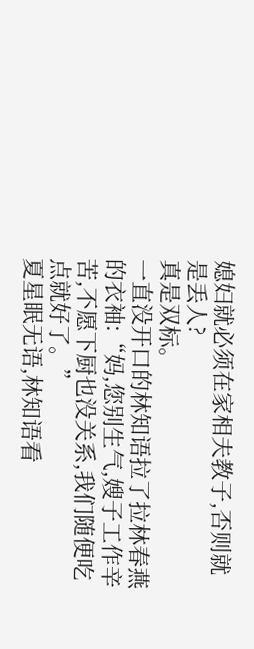媳妇就必须在家相夫教子,否则就是丢人?
真是双标。
一直没开口的林知语拉了拉林春燕的衣袖:“妈,您别生气,嫂子工作辛苦,不愿下厨也没关系,我们随便吃点就好了。”
夏星眠无语,林知语看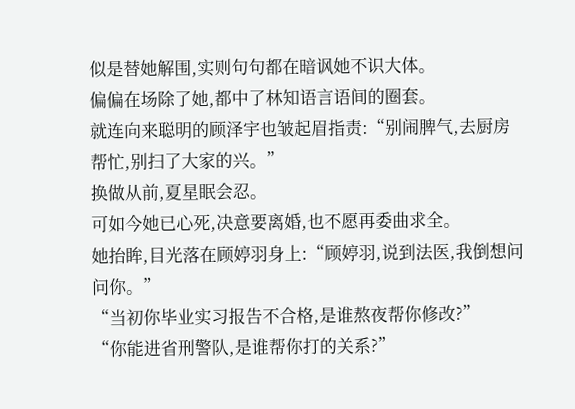似是替她解围,实则句句都在暗讽她不识大体。
偏偏在场除了她,都中了林知语言语间的圈套。
就连向来聪明的顾泽宇也皱起眉指责:“别闹脾气,去厨房帮忙,别扫了大家的兴。”
换做从前,夏星眠会忍。
可如今她已心死,决意要离婚,也不愿再委曲求全。
她抬眸,目光落在顾婷羽身上:“顾婷羽,说到法医,我倒想问问你。”
“当初你毕业实习报告不合格,是谁熬夜帮你修改?”
“你能进省刑警队,是谁帮你打的关系?”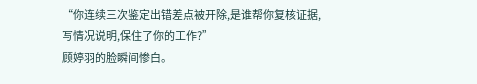“你连续三次鉴定出错差点被开除,是谁帮你复核证据,写情况说明,保住了你的工作?”
顾婷羽的脸瞬间惨白。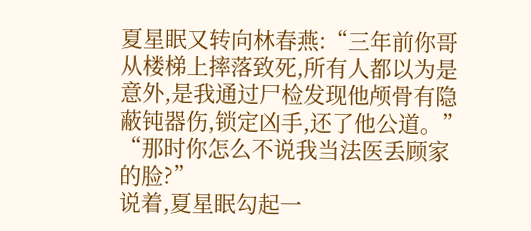夏星眠又转向林春燕:“三年前你哥从楼梯上摔落致死,所有人都以为是意外,是我通过尸检发现他颅骨有隐蔽钝器伤,锁定凶手,还了他公道。”
“那时你怎么不说我当法医丢顾家的脸?”
说着,夏星眠勾起一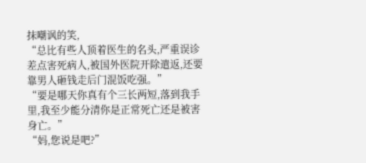抹嘲讽的笑,
“总比有些人顶着医生的名头,严重误诊差点害死病人,被国外医院开除遣返,还要靠男人砸钱走后门混饭吃强。”
“要是哪天你真有个三长两短,落到我手里,我至少能分清你是正常死亡还是被害身亡。”
“妈,您说是吧?”